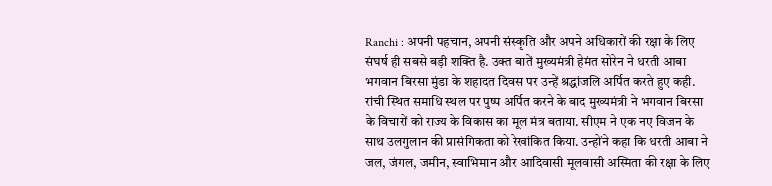Ranchi : अपनी पहचान, अपनी संस्कृति और अपने अधिकारों की रक्षा के लिए संघर्ष ही सबसे बड़ी शक्ति है. उक्त बातें मुख्यमंत्री हेमंत सोरेन ने धरती आबा भगवान बिरसा मुंडा के शहादत दिवस पर उन्हें श्रद्धांजलि अर्पित करते हुए कही. रांची स्थित समाधि स्थल पर पुष्प अर्पित करने के बाद मुख्यमंत्री ने भगवान बिरसा के विचारों को राज्य के विकास का मूल मंत्र बताया. सीएम ने एक नए विजन के साथ उलगुलान की प्रासंगिकता को रेखांकित किया. उन्होंने कहा कि धरती आबा ने जल, जंगल, जमीन, स्वाभिमान और आदिवासी मूलवासी अस्मिता की रक्षा के लिए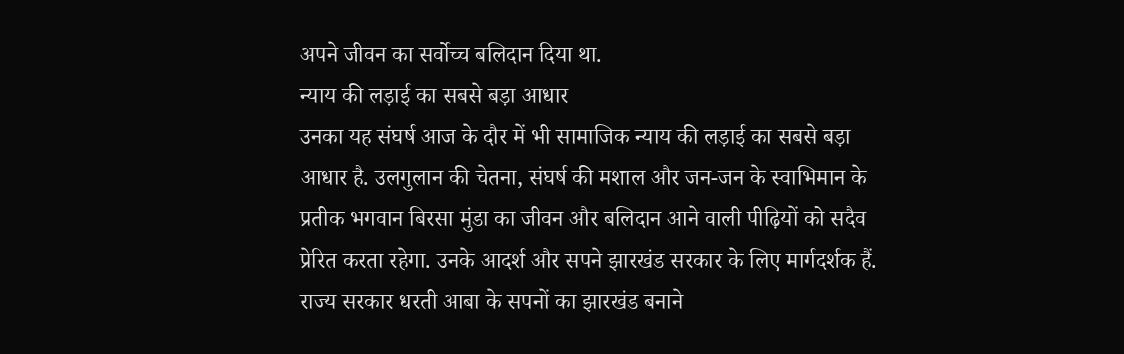अपने जीवन का सर्वोच्च बलिदान दिया था.
न्याय की लड़ाई का सबसे बड़ा आधार
उनका यह संघर्ष आज के दौर में भी सामाजिक न्याय की लड़ाई का सबसे बड़ा आधार है. उलगुलान की चेतना, संघर्ष की मशाल और जन-जन के स्वाभिमान के प्रतीक भगवान बिरसा मुंडा का जीवन और बलिदान आने वाली पीढ़ियों को सदैव प्रेरित करता रहेगा. उनके आदर्श और सपने झारखंड सरकार के लिए मार्गदर्शक हैं. राज्य सरकार धरती आबा के सपनों का झारखंड बनाने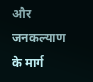और जनकल्याण के मार्ग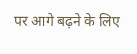पर आगे बढ़ने के लिए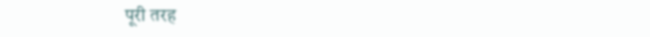पूरी तरह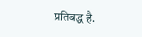प्रतिबद्ध है.